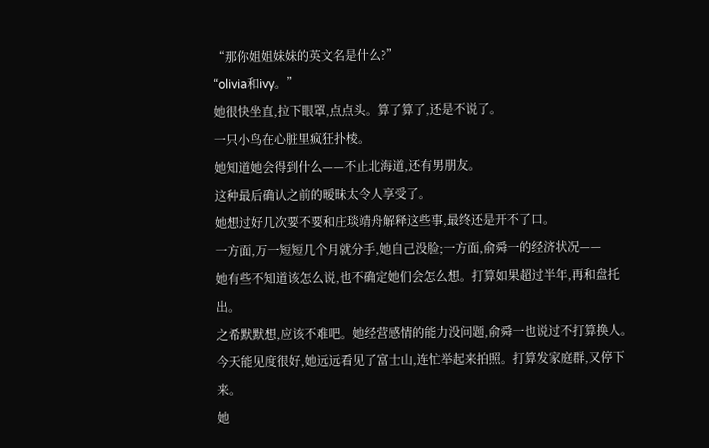“那你姐姐妹妹的英文名是什么?”
“olivia和ivy。”
她很快坐直,拉下眼罩,点点头。算了算了,还是不说了。
一只小鸟在心脏里疯狂扑棱。
她知道她会得到什么——不止北海道,还有男朋友。
这种最后确认之前的暧昧太令人享受了。
她想过好几次要不要和庄琰靖舟解释这些事,最终还是开不了口。
一方面,万一短短几个月就分手,她自己没脸;一方面,俞舜一的经济状况——
她有些不知道该怎么说,也不确定她们会怎么想。打算如果超过半年,再和盘托出。
之希默默想,应该不难吧。她经营感情的能力没问题,俞舜一也说过不打算换人。
今天能见度很好,她远远看见了富士山,连忙举起来拍照。打算发家庭群,又停下来。
她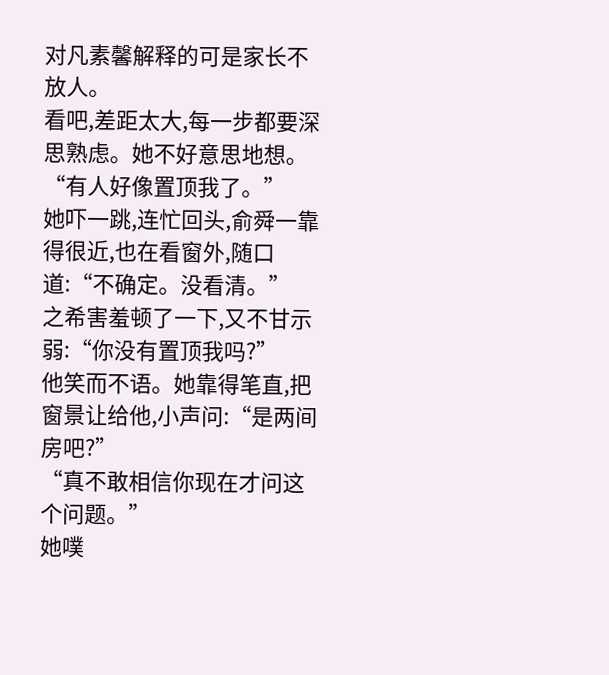对凡素馨解释的可是家长不放人。
看吧,差距太大,每一步都要深思熟虑。她不好意思地想。
“有人好像置顶我了。”
她吓一跳,连忙回头,俞舜一靠得很近,也在看窗外,随口道:“不确定。没看清。”
之希害羞顿了一下,又不甘示弱:“你没有置顶我吗?”
他笑而不语。她靠得笔直,把窗景让给他,小声问:“是两间房吧?”
“真不敢相信你现在才问这个问题。”
她噗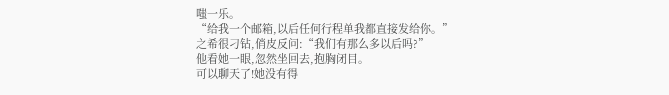嗤一乐。
“给我一个邮箱,以后任何行程单我都直接发给你。”
之希很刁钻,俏皮反问:“我们有那么多以后吗?”
他看她一眼,忽然坐回去,抱胸闭目。
可以聊天了!她没有得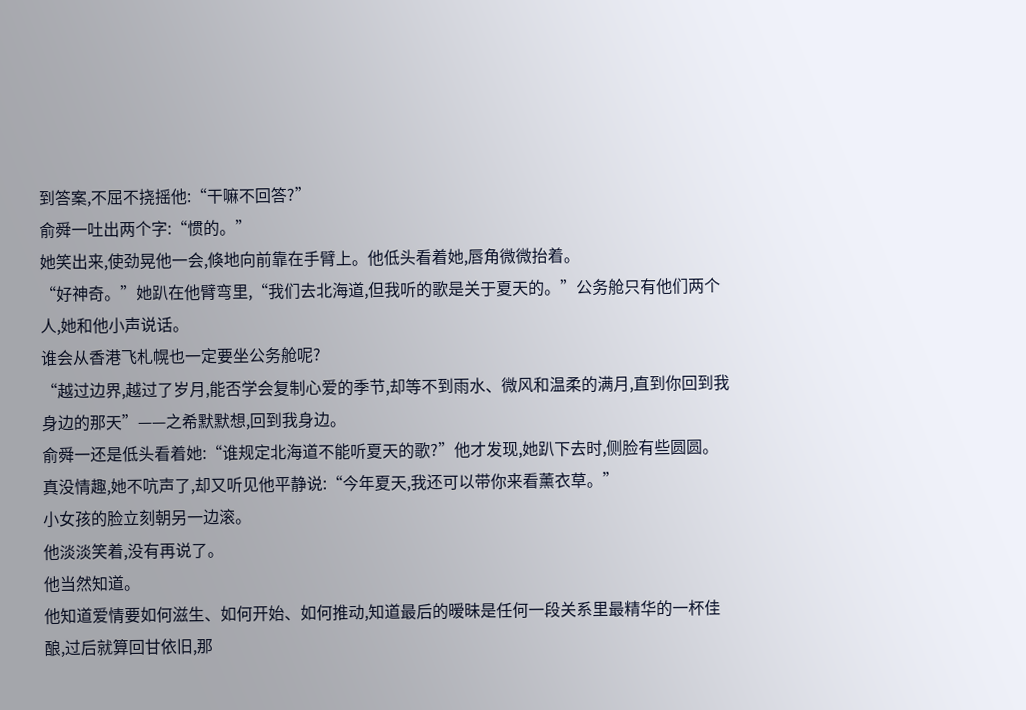到答案,不屈不挠摇他:“干嘛不回答?”
俞舜一吐出两个字:“惯的。”
她笑出来,使劲晃他一会,倏地向前靠在手臂上。他低头看着她,唇角微微抬着。
“好神奇。”她趴在他臂弯里,“我们去北海道,但我听的歌是关于夏天的。”公务舱只有他们两个人,她和他小声说话。
谁会从香港飞札幌也一定要坐公务舱呢?
“越过边界,越过了岁月,能否学会复制心爱的季节,却等不到雨水、微风和温柔的满月,直到你回到我身边的那天”——之希默默想,回到我身边。
俞舜一还是低头看着她:“谁规定北海道不能听夏天的歌?”他才发现,她趴下去时,侧脸有些圆圆。
真没情趣,她不吭声了,却又听见他平静说:“今年夏天,我还可以带你来看薰衣草。”
小女孩的脸立刻朝另一边滚。
他淡淡笑着,没有再说了。
他当然知道。
他知道爱情要如何滋生、如何开始、如何推动,知道最后的暧昧是任何一段关系里最精华的一杯佳酿,过后就算回甘依旧,那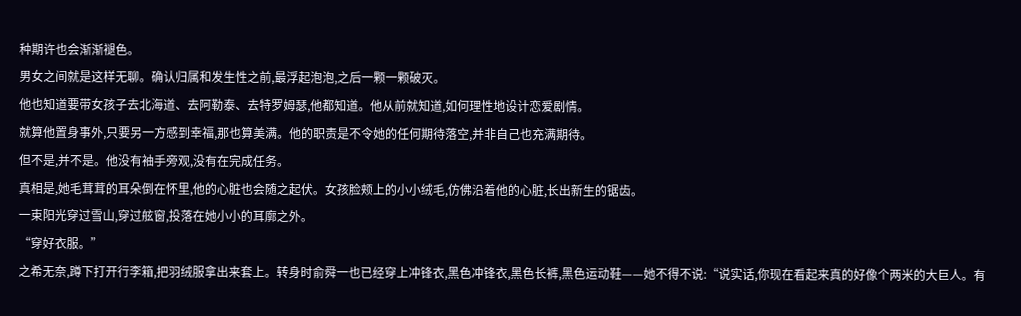种期许也会渐渐褪色。
男女之间就是这样无聊。确认归属和发生性之前,最浮起泡泡,之后一颗一颗破灭。
他也知道要带女孩子去北海道、去阿勒泰、去特罗姆瑟,他都知道。他从前就知道,如何理性地设计恋爱剧情。
就算他置身事外,只要另一方感到幸福,那也算美满。他的职责是不令她的任何期待落空,并非自己也充满期待。
但不是,并不是。他没有袖手旁观,没有在完成任务。
真相是,她毛茸茸的耳朵倒在怀里,他的心脏也会随之起伏。女孩脸颊上的小小绒毛,仿佛沿着他的心脏,长出新生的锯齿。
一束阳光穿过雪山,穿过舷窗,投落在她小小的耳廓之外。
“穿好衣服。”
之希无奈,蹲下打开行李箱,把羽绒服拿出来套上。转身时俞舜一也已经穿上冲锋衣,黑色冲锋衣,黑色长裤,黑色运动鞋——她不得不说:“说实话,你现在看起来真的好像个两米的大巨人。有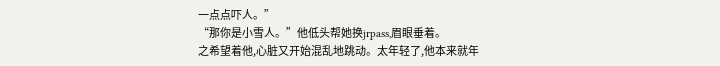一点点吓人。”
“那你是小雪人。”他低头帮她换jrpass,眉眼垂着。
之希望着他,心脏又开始混乱地跳动。太年轻了,他本来就年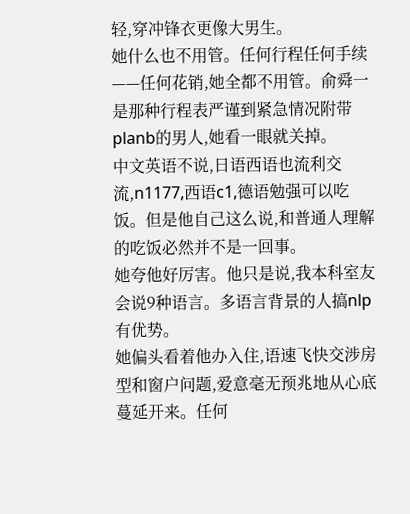轻,穿冲锋衣更像大男生。
她什么也不用管。任何行程任何手续——任何花销,她全都不用管。俞舜一是那种行程表严谨到紧急情况附带planb的男人,她看一眼就关掉。
中文英语不说,日语西语也流利交流,n1177,西语c1,德语勉强可以吃饭。但是他自己这么说,和普通人理解的吃饭必然并不是一回事。
她夸他好厉害。他只是说,我本科室友会说9种语言。多语言背景的人搞nlp有优势。
她偏头看着他办入住,语速飞快交涉房型和窗户问题,爱意毫无预兆地从心底蔓延开来。任何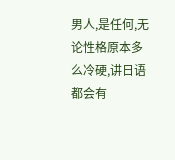男人,是任何,无论性格原本多么冷硬,讲日语都会有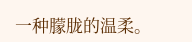一种朦胧的温柔。